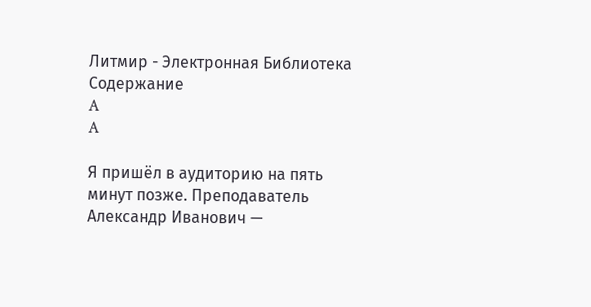Литмир - Электронная Библиотека
Содержание
A
A

Я пришёл в аудиторию на пять минут позже. Преподаватель Александр Иванович —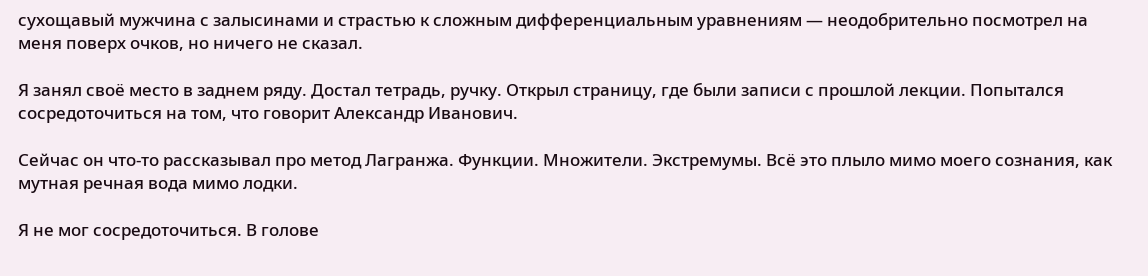сухощавый мужчина с залысинами и страстью к сложным дифференциальным уравнениям — неодобрительно посмотрел на меня поверх очков, но ничего не сказал.

Я занял своё место в заднем ряду. Достал тетрадь, ручку. Открыл страницу, где были записи с прошлой лекции. Попытался сосредоточиться на том, что говорит Александр Иванович.

Сейчас он что-то рассказывал про метод Лагранжа. Функции. Множители. Экстремумы. Всё это плыло мимо моего сознания, как мутная речная вода мимо лодки.

Я не мог сосредоточиться. В голове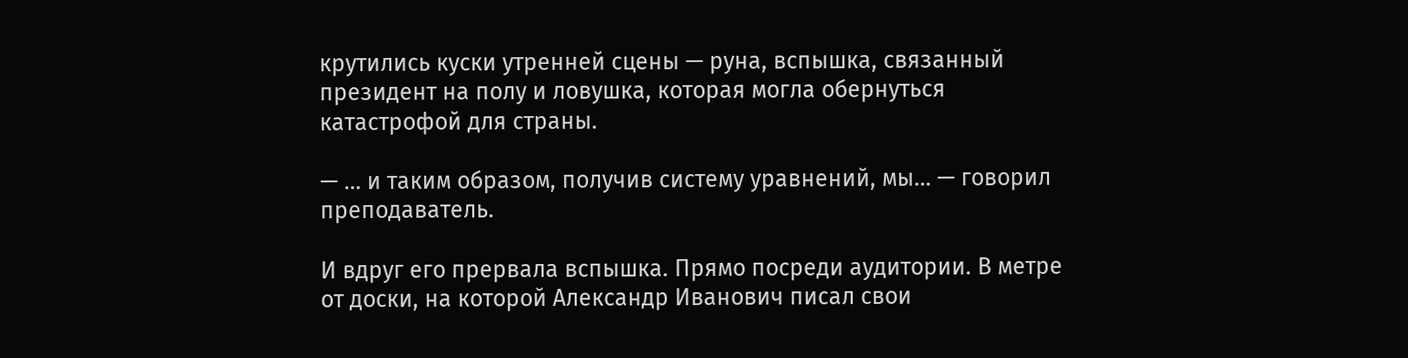крутились куски утренней сцены — руна, вспышка, связанный президент на полу и ловушка, которая могла обернуться катастрофой для страны.

— … и таким образом, получив систему уравнений, мы… — говорил преподаватель.

И вдруг его прервала вспышка. Прямо посреди аудитории. В метре от доски, на которой Александр Иванович писал свои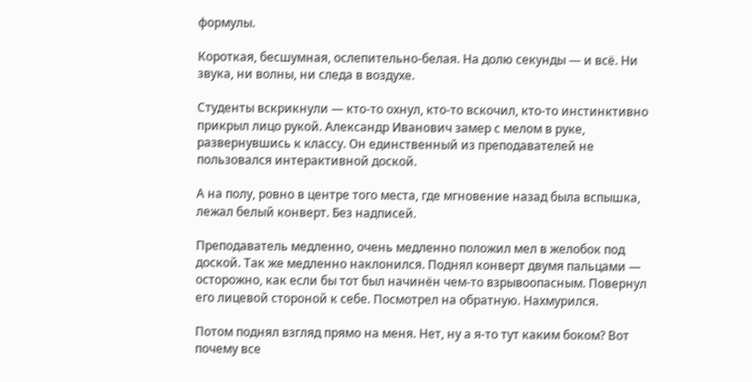формулы.

Короткая, бесшумная, ослепительно-белая. На долю секунды — и всё. Ни звука, ни волны, ни следа в воздухе.

Студенты вскрикнули — кто-то охнул, кто-то вскочил, кто-то инстинктивно прикрыл лицо рукой. Александр Иванович замер с мелом в руке, развернувшись к классу. Он единственный из преподавателей не пользовался интерактивной доской.

А на полу, ровно в центре того места, где мгновение назад была вспышка, лежал белый конверт. Без надписей.

Преподаватель медленно, очень медленно положил мел в желобок под доской. Так же медленно наклонился. Поднял конверт двумя пальцами — осторожно, как если бы тот был начинён чем-то взрывоопасным. Повернул его лицевой стороной к себе. Посмотрел на обратную. Нахмурился.

Потом поднял взгляд прямо на меня. Нет, ну а я-то тут каким боком? Вот почему все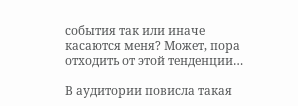события так или иначе касаются меня? Может, пора отходить от этой тенденции…

В аудитории повисла такая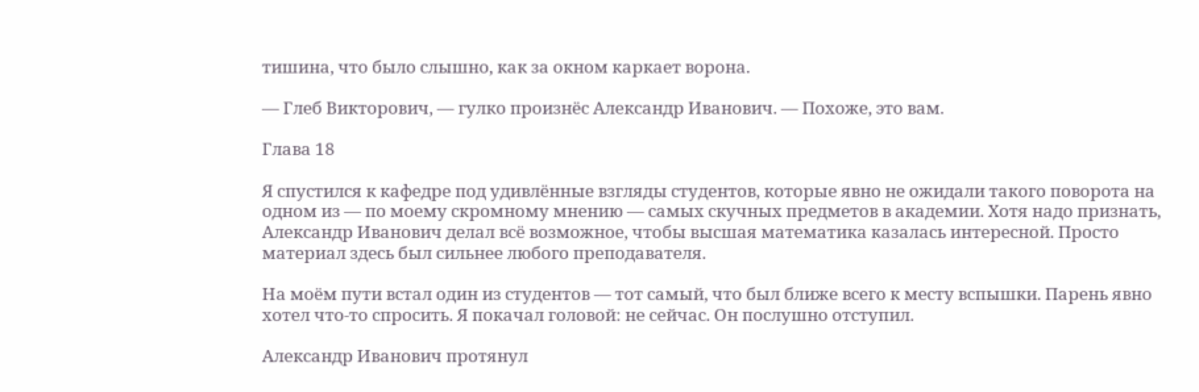тишина, что было слышно, как за окном каркает ворона.

— Глеб Викторович, — гулко произнёс Александр Иванович. — Похоже, это вам.

Глава 18

Я спустился к кафедре под удивлённые взгляды студентов, которые явно не ожидали такого поворота на одном из — по моему скромному мнению — самых скучных предметов в академии. Хотя надо признать, Александр Иванович делал всё возможное, чтобы высшая математика казалась интересной. Просто материал здесь был сильнее любого преподавателя.

На моём пути встал один из студентов — тот самый, что был ближе всего к месту вспышки. Парень явно хотел что-то спросить. Я покачал головой: не сейчас. Он послушно отступил.

Александр Иванович протянул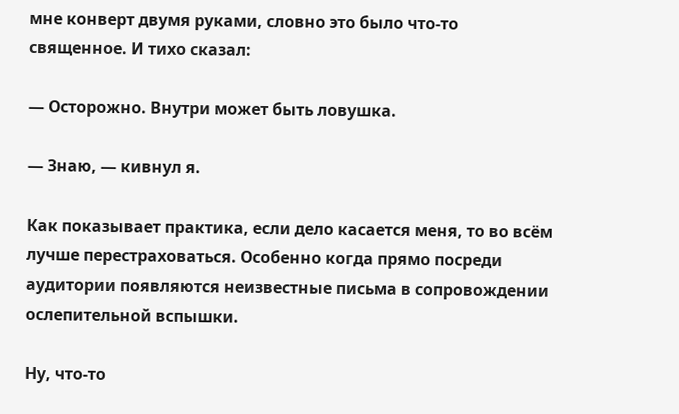мне конверт двумя руками, словно это было что-то священное. И тихо сказал:

— Осторожно. Внутри может быть ловушка.

— Знаю, — кивнул я.

Как показывает практика, если дело касается меня, то во всём лучше перестраховаться. Особенно когда прямо посреди аудитории появляются неизвестные письма в сопровождении ослепительной вспышки.

Ну, что-то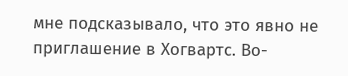мне подсказывало, что это явно не приглашение в Хогвартс. Во-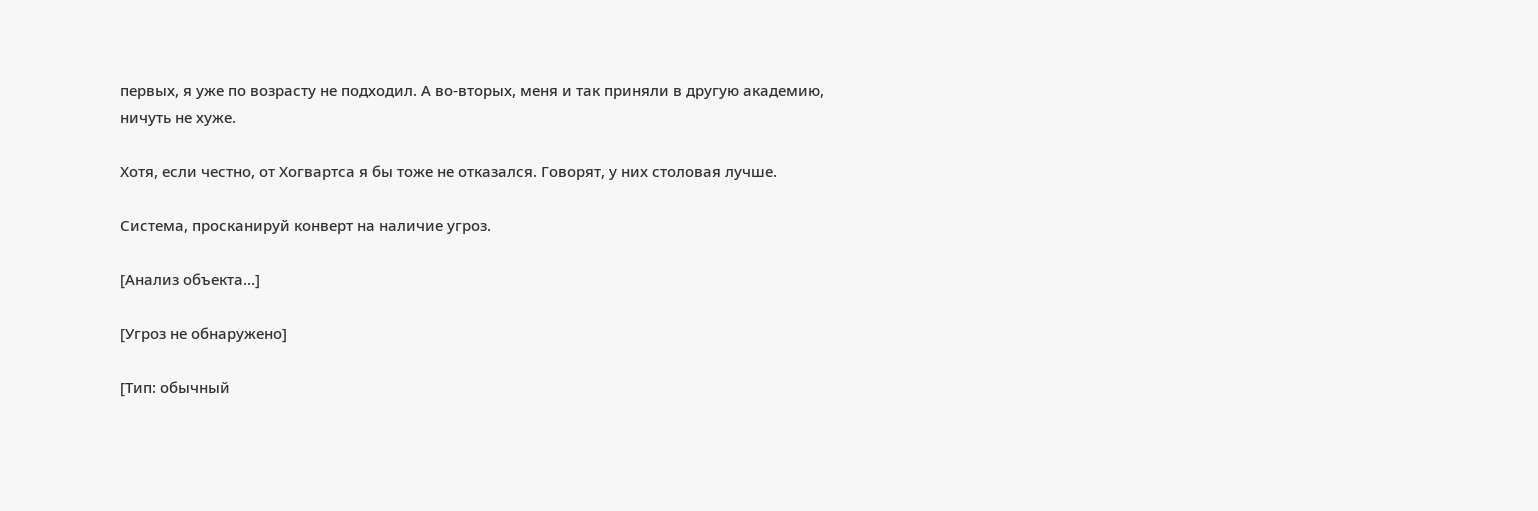первых, я уже по возрасту не подходил. А во-вторых, меня и так приняли в другую академию, ничуть не хуже.

Хотя, если честно, от Хогвартса я бы тоже не отказался. Говорят, у них столовая лучше.

Система, просканируй конверт на наличие угроз.

[Анализ объекта…]

[Угроз не обнаружено]

[Тип: обычный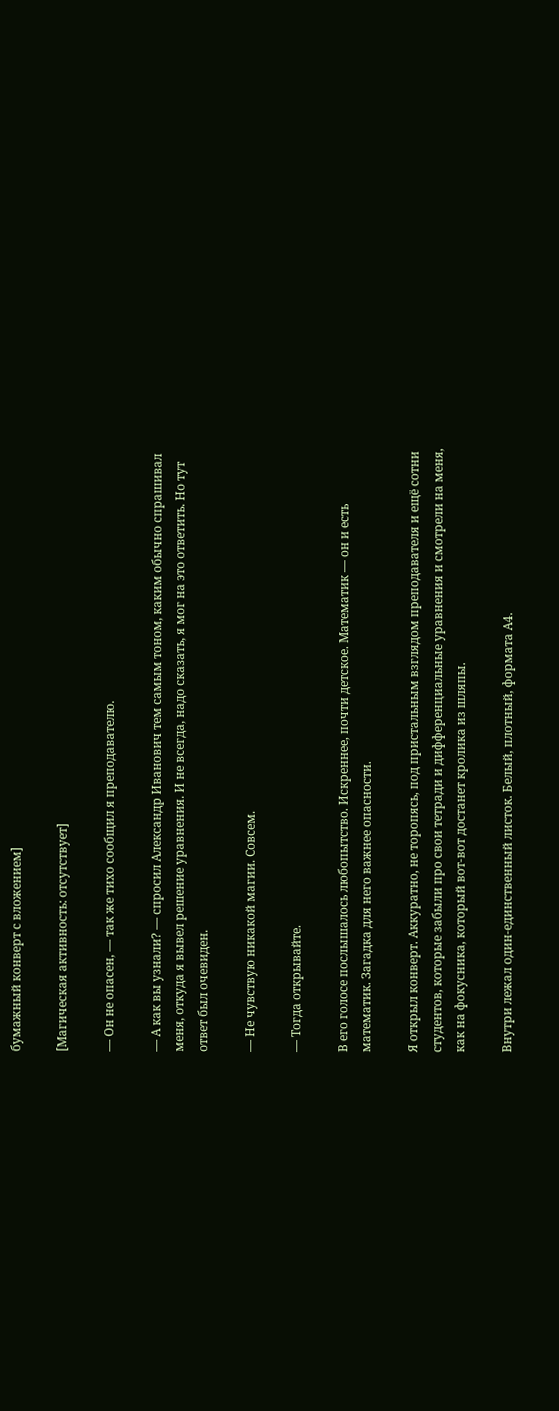бумажный конверт с вложением]

[Магическая активность: отсутствует]

— Он не опасен, — так же тихо сообщил я преподавателю.

— А как вы узнали? — спросил Александр Иванович тем самым тоном, каким обычно спрашивал меня, откуда я вывел решение уравнения. И не всегда, надо сказать, я мог на это ответить. Но тут ответ был очевиден.

— Не чувствую никакой магии. Совсем.

— Тогда открывайте.

В его голосе послышалось любопытство. Искреннее, почти детское. Математик — он и есть математик. Загадка для него важнее опасности.

Я открыл конверт. Аккуратно, не торопясь, под пристальным взглядом преподавателя и ещё сотни студентов, которые забыли про свои тетради и дифференциальные уравнения и смотрели на меня, как на фокусника, который вот-вот достанет кролика из шляпы.

Внутри лежал один-единственный листок. Белый, плотный, формата А4.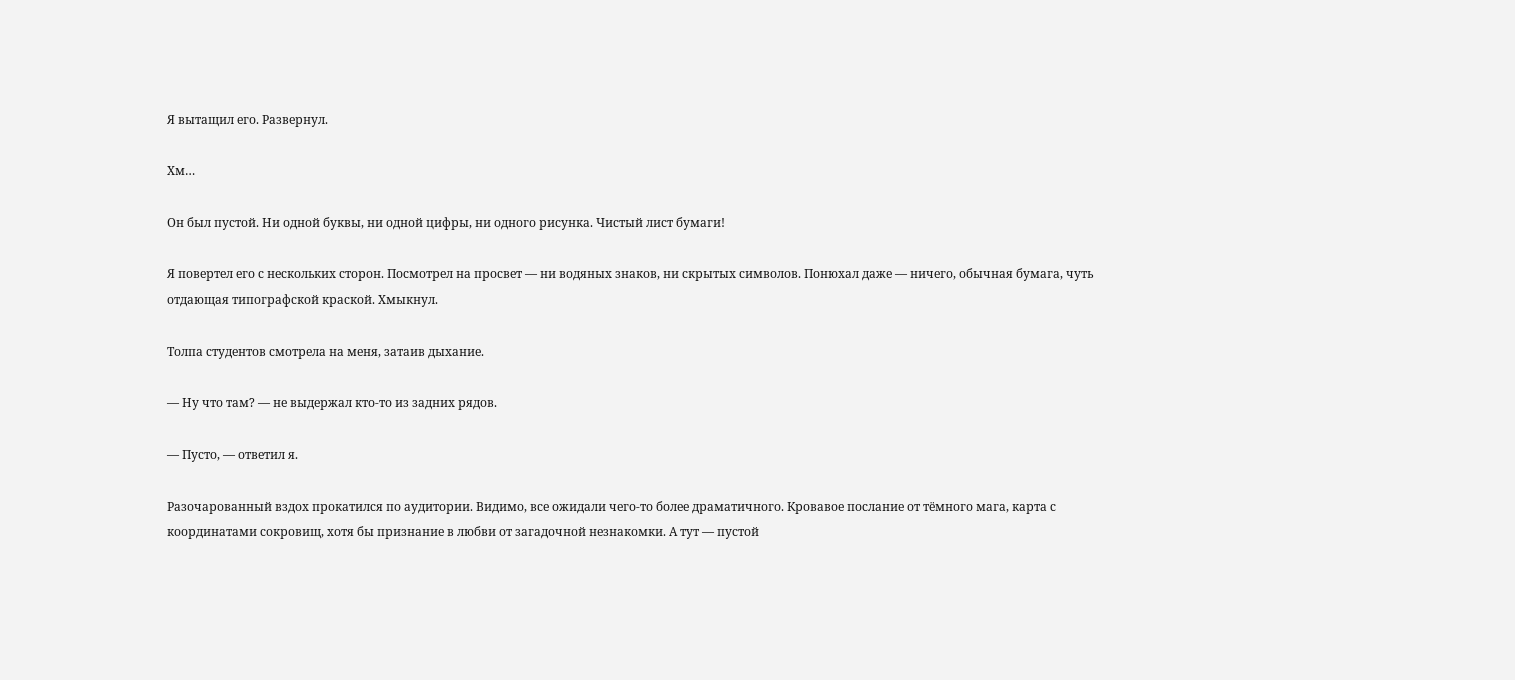Я вытащил его. Развернул.

Хм…

Он был пустой. Ни одной буквы, ни одной цифры, ни одного рисунка. Чистый лист бумаги!

Я повертел его с нескольких сторон. Посмотрел на просвет — ни водяных знаков, ни скрытых символов. Понюхал даже — ничего, обычная бумага, чуть отдающая типографской краской. Хмыкнул.

Толпа студентов смотрела на меня, затаив дыхание.

— Ну что там? — не выдержал кто-то из задних рядов.

— Пусто, — ответил я.

Разочарованный вздох прокатился по аудитории. Видимо, все ожидали чего-то более драматичного. Кровавое послание от тёмного мага, карта с координатами сокровищ, хотя бы признание в любви от загадочной незнакомки. А тут — пустой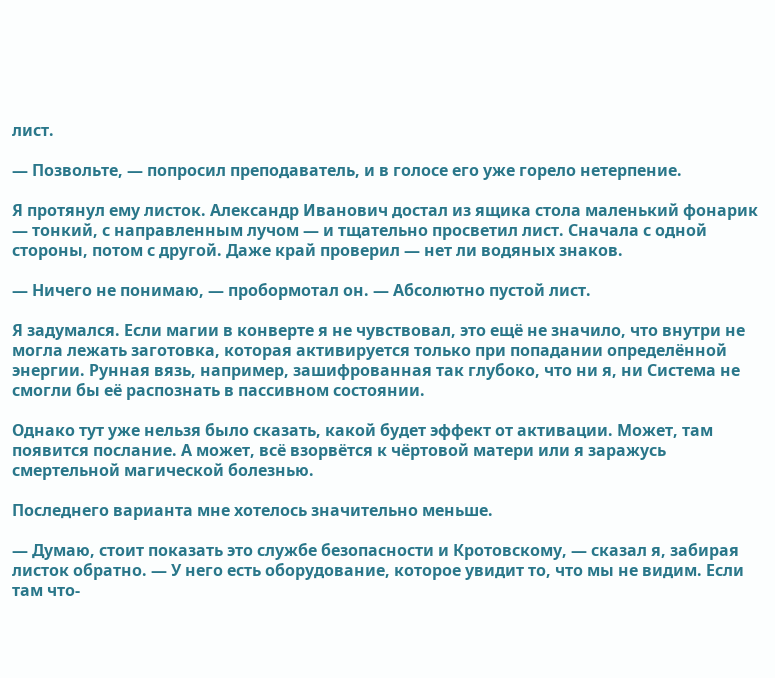лист.

— Позвольте, — попросил преподаватель, и в голосе его уже горело нетерпение.

Я протянул ему листок. Александр Иванович достал из ящика стола маленький фонарик — тонкий, с направленным лучом — и тщательно просветил лист. Сначала с одной стороны, потом с другой. Даже край проверил — нет ли водяных знаков.

— Ничего не понимаю, — пробормотал он. — Абсолютно пустой лист.

Я задумался. Если магии в конверте я не чувствовал, это ещё не значило, что внутри не могла лежать заготовка, которая активируется только при попадании определённой энергии. Рунная вязь, например, зашифрованная так глубоко, что ни я, ни Система не смогли бы её распознать в пассивном состоянии.

Однако тут уже нельзя было сказать, какой будет эффект от активации. Может, там появится послание. А может, всё взорвётся к чёртовой матери или я заражусь смертельной магической болезнью.

Последнего варианта мне хотелось значительно меньше.

— Думаю, стоит показать это службе безопасности и Кротовскому, — сказал я, забирая листок обратно. — У него есть оборудование, которое увидит то, что мы не видим. Если там что-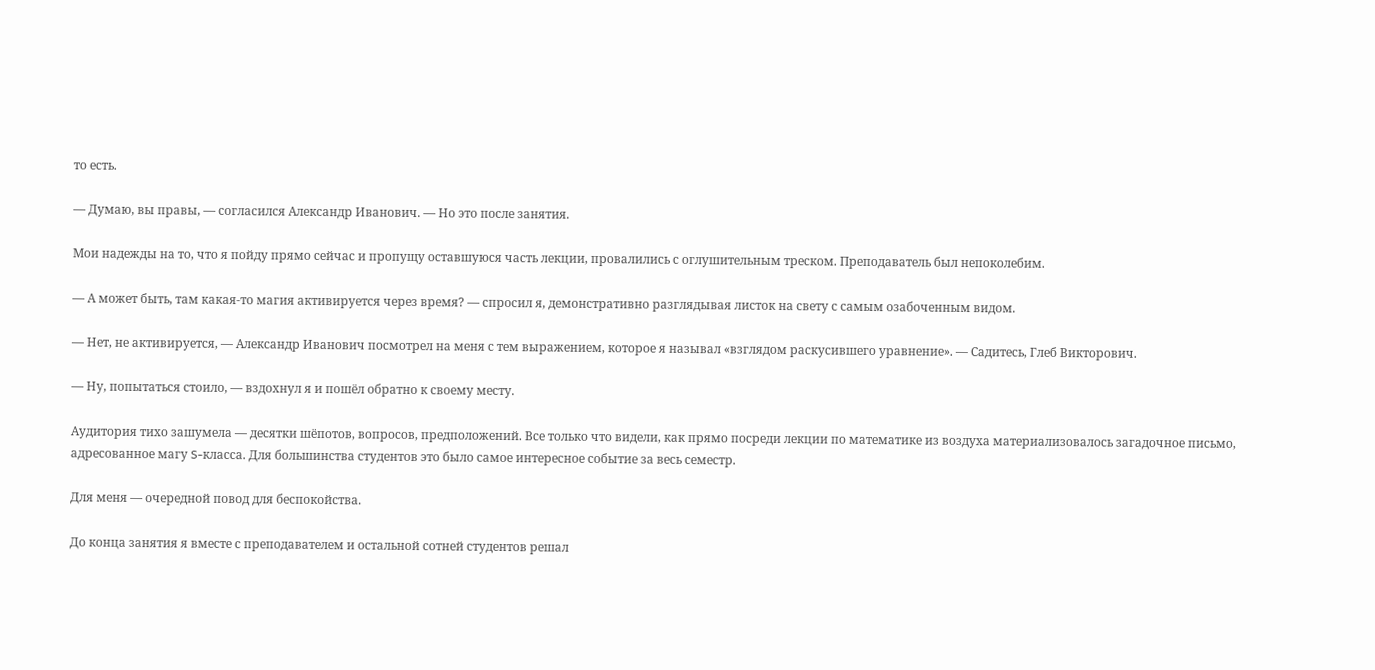то есть.

— Думаю, вы правы, — согласился Александр Иванович. — Но это после занятия.

Мои надежды на то, что я пойду прямо сейчас и пропущу оставшуюся часть лекции, провалились с оглушительным треском. Преподаватель был непоколебим.

— А может быть, там какая-то магия активируется через время? — спросил я, демонстративно разглядывая листок на свету с самым озабоченным видом.

— Нет, не активируется, — Александр Иванович посмотрел на меня с тем выражением, которое я называл «взглядом раскусившего уравнение». — Садитесь, Глеб Викторович.

— Ну, попытаться стоило, — вздохнул я и пошёл обратно к своему месту.

Аудитория тихо зашумела — десятки шёпотов, вопросов, предположений. Все только что видели, как прямо посреди лекции по математике из воздуха материализовалось загадочное письмо, адресованное магу S-класса. Для большинства студентов это было самое интересное событие за весь семестр.

Для меня — очередной повод для беспокойства.

До конца занятия я вместе с преподавателем и остальной сотней студентов решал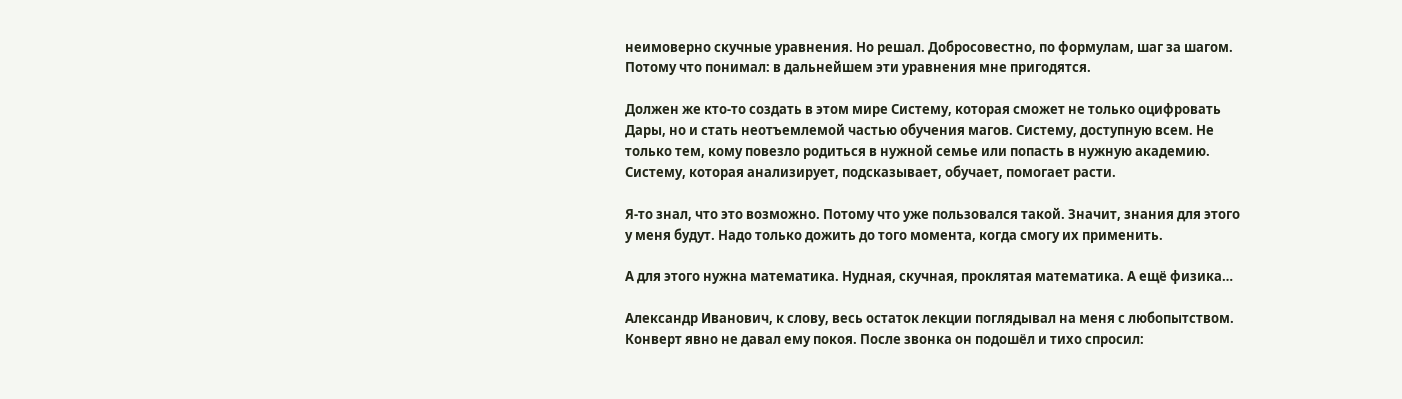неимоверно скучные уравнения. Но решал. Добросовестно, по формулам, шаг за шагом. Потому что понимал: в дальнейшем эти уравнения мне пригодятся.

Должен же кто-то создать в этом мире Систему, которая сможет не только оцифровать Дары, но и стать неотъемлемой частью обучения магов. Систему, доступную всем. Не только тем, кому повезло родиться в нужной семье или попасть в нужную академию. Систему, которая анализирует, подсказывает, обучает, помогает расти.

Я-то знал, что это возможно. Потому что уже пользовался такой. Значит, знания для этого у меня будут. Надо только дожить до того момента, когда смогу их применить.

А для этого нужна математика. Нудная, скучная, проклятая математика. А ещё физика…

Александр Иванович, к слову, весь остаток лекции поглядывал на меня с любопытством. Конверт явно не давал ему покоя. После звонка он подошёл и тихо спросил: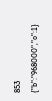853
{"b":"968000","o":1}